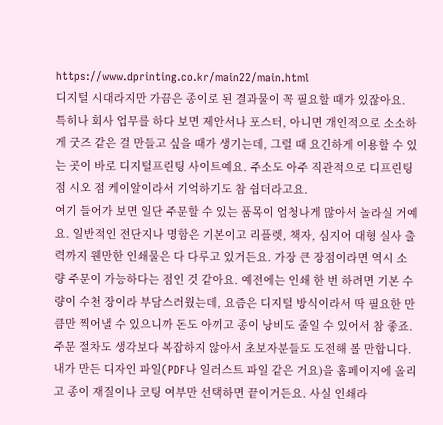https://www.dprinting.co.kr/main22/main.html
디지털 시대라지만 가끔은 종이로 된 결과물이 꼭 필요할 때가 있잖아요. 특히나 회사 업무를 하다 보면 제안서나 포스터, 아니면 개인적으로 소소하게 굿즈 같은 걸 만들고 싶을 때가 생기는데, 그럴 때 요긴하게 이용할 수 있는 곳이 바로 디지털프린팅 사이트예요. 주소도 아주 직관적으로 디프린팅 점 시오 점 케이알이라서 기억하기도 참 쉽더라고요.
여기 들어가 보면 일단 주문할 수 있는 품목이 엄청나게 많아서 놀라실 거예요. 일반적인 전단지나 명함은 기본이고 리플렛, 책자, 심지어 대형 실사 출력까지 웬만한 인쇄물은 다 다루고 있거든요. 가장 큰 장점이라면 역시 소량 주문이 가능하다는 점인 것 같아요. 예전에는 인쇄 한 번 하려면 기본 수량이 수천 장이라 부담스러웠는데, 요즘은 디지털 방식이라서 딱 필요한 만큼만 찍어낼 수 있으니까 돈도 아끼고 종이 낭비도 줄일 수 있어서 참 좋죠.
주문 절차도 생각보다 복잡하지 않아서 초보자분들도 도전해 볼 만합니다. 내가 만든 디자인 파일(PDF나 일러스트 파일 같은 거요)을 홈페이지에 올리고 종이 재질이나 코팅 여부만 선택하면 끝이거든요. 사실 인쇄라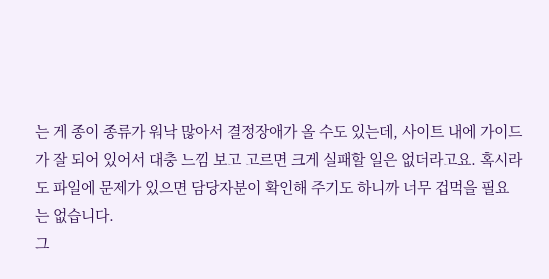는 게 종이 종류가 워낙 많아서 결정장애가 올 수도 있는데, 사이트 내에 가이드가 잘 되어 있어서 대충 느낌 보고 고르면 크게 실패할 일은 없더라고요. 혹시라도 파일에 문제가 있으면 담당자분이 확인해 주기도 하니까 너무 겁먹을 필요는 없습니다.
그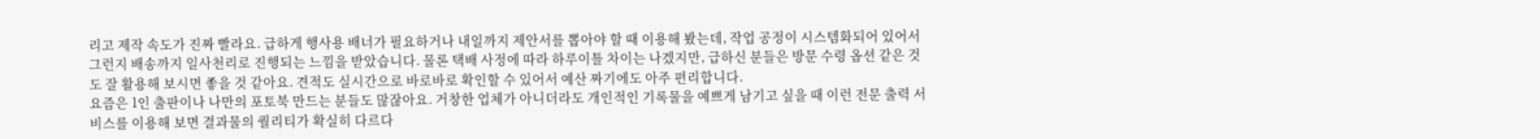리고 제작 속도가 진짜 빨라요. 급하게 행사용 배너가 필요하거나 내일까지 제안서를 뽑아야 할 때 이용해 봤는데, 작업 공정이 시스템화되어 있어서 그런지 배송까지 일사천리로 진행되는 느낌을 받았습니다. 물론 택배 사정에 따라 하루이틀 차이는 나겠지만, 급하신 분들은 방문 수령 옵션 같은 것도 잘 활용해 보시면 좋을 것 같아요. 견적도 실시간으로 바로바로 확인할 수 있어서 예산 짜기에도 아주 편리합니다.
요즘은 1인 출판이나 나만의 포토북 만드는 분들도 많잖아요. 거창한 업체가 아니더라도 개인적인 기록물을 예쁘게 남기고 싶을 때 이런 전문 출력 서비스를 이용해 보면 결과물의 퀄리티가 확실히 다르다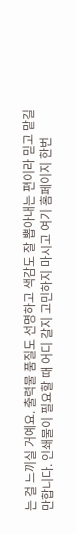는 걸 느끼실 거예요. 출력물 품질도 선명하고 색감도 잘 뽑아내는 편이라 믿고 맡길만합니다. 인쇄물이 필요할 때 어디 갈지 고민하지 마시고 여기 홈페이지 한번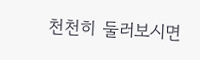천천히 둘러보시면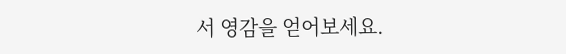서 영감을 얻어보세요.